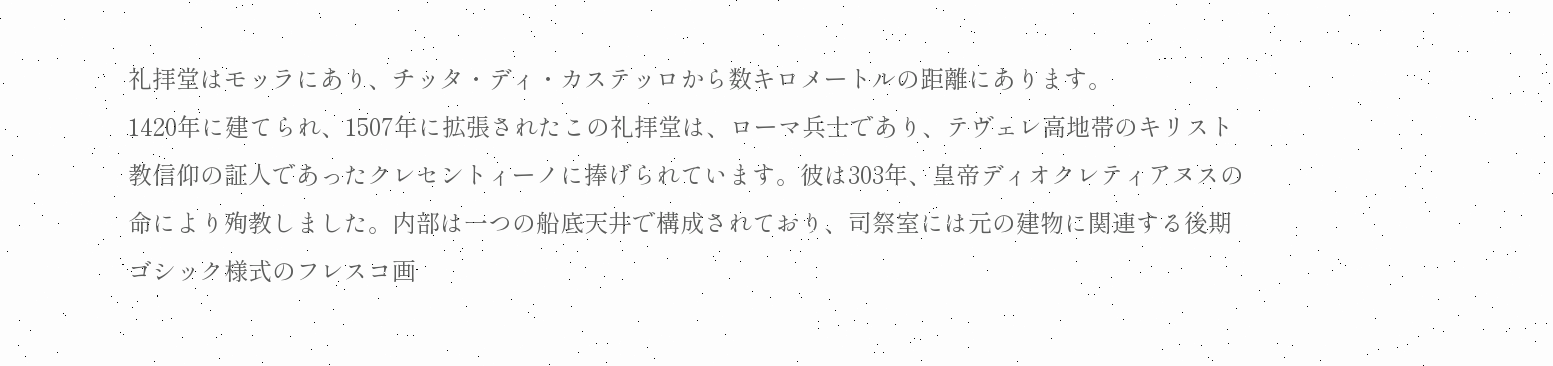礼拝堂はモッラにあり、チッタ・ディ・カステッロから数キロメートルの距離にあります。
1420年に建てられ、1507年に拡張されたこの礼拝堂は、ローマ兵士であり、テヴェレ高地帯のキリスト教信仰の証人であったクレセントィーノに捧げられています。彼は303年、皇帝ディオクレティアヌスの命により殉教しました。内部は一つの船底天井で構成されており、司祭室には元の建物に関連する後期ゴシック様式のフレスコ画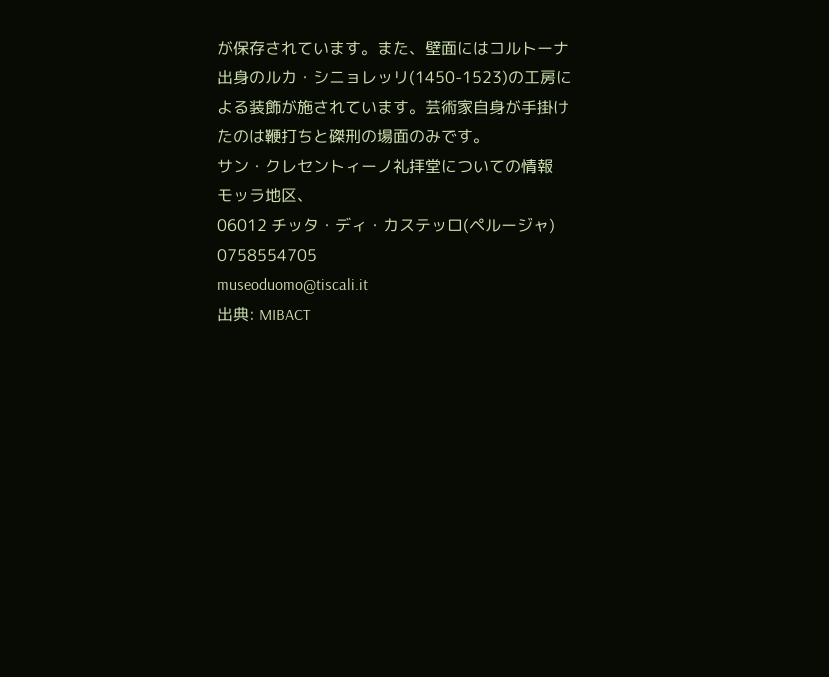が保存されています。また、壁面にはコルトーナ出身のルカ・シニョレッリ(1450-1523)の工房による装飾が施されています。芸術家自身が手掛けたのは鞭打ちと磔刑の場面のみです。
サン・クレセントィーノ礼拝堂についての情報
モッラ地区、
06012 チッタ・ディ・カステッロ(ペルージャ)
0758554705
museoduomo@tiscali.it
出典: MIBACT